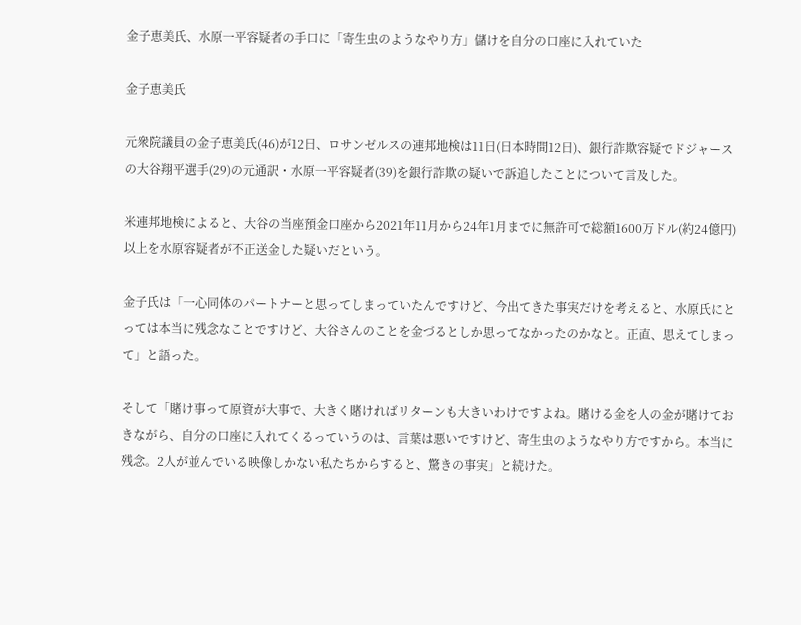金子恵美氏、水原一平容疑者の手口に「寄生虫のようなやり方」儲けを自分の口座に入れていた

金子恵美氏

元衆院議員の金子恵美氏(46)が12日、ロサンゼルスの連邦地検は11日(日本時間12日)、銀行詐欺容疑でドジャースの大谷翔平選手(29)の元通訳・水原一平容疑者(39)を銀行詐欺の疑いで訴追したことについて言及した。

米連邦地検によると、大谷の当座預金口座から2021年11月から24年1月までに無許可で総額1600万ドル(約24億円)以上を水原容疑者が不正送金した疑いだという。

金子氏は「一心同体のパートナーと思ってしまっていたんですけど、今出てきた事実だけを考えると、水原氏にとっては本当に残念なことですけど、大谷さんのことを金づるとしか思ってなかったのかなと。正直、思えてしまって」と語った。

そして「賭け事って原資が大事で、大きく賭ければリターンも大きいわけですよね。賭ける金を人の金が賭けておきながら、自分の口座に入れてくるっていうのは、言葉は悪いですけど、寄生虫のようなやり方ですから。本当に残念。2人が並んでいる映像しかない私たちからすると、驚きの事実」と続けた。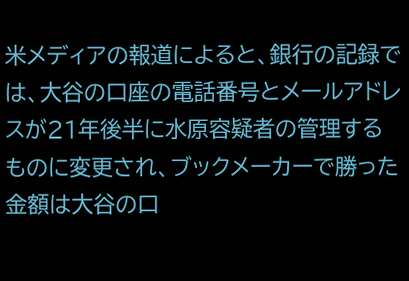米メディアの報道によると、銀行の記録では、大谷の口座の電話番号とメールアドレスが21年後半に水原容疑者の管理するものに変更され、ブックメーカーで勝った金額は大谷の口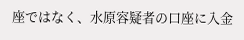座ではなく、水原容疑者の口座に入金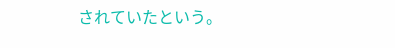されていたという。